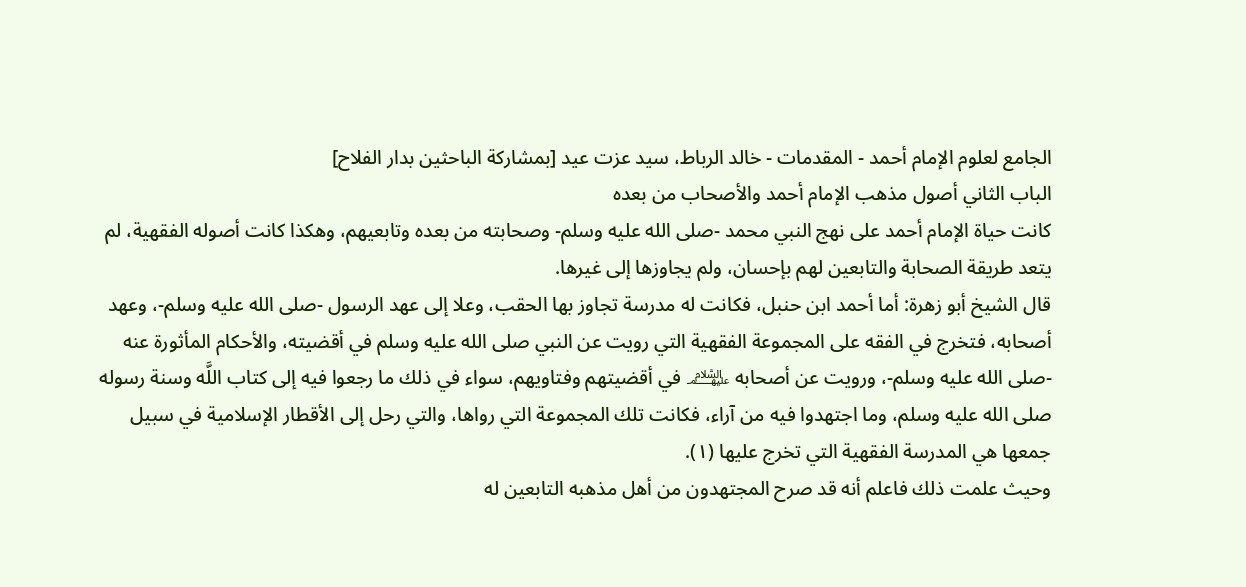الجامع لعلوم الإمام أحمد - المقدمات - خالد الرباط، سيد عزت عيد [بمشاركة الباحثين بدار الفلاح]
الباب الثاني أصول مذهب الإمام أحمد والأصحاب من بعده
كانت حياة الإمام أحمد على نهج النبي محمد -صلى الله عليه وسلم- وصحابته من بعده وتابعيهم، وهكذا كانت أصوله الفقهية، لم يتعد طريقة الصحابة والتابعين لهم بإحسان، ولم يجاوزها إلى غيرها.
قال الشيخ أبو زهرة: أما أحمد ابن حنبل، فكانت له مدرسة تجاوز بها الحقب، وعلا إلى عهد الرسول -صلى الله عليه وسلم-، وعهد أصحابه، فتخرج في الفقه على المجموعة الفقهية التي رويت عن النبي صلى الله عليه وسلم في أقضيته، والأحكام المأثورة عنه -صلى الله عليه وسلم-، ورويت عن أصحابه ﵈ في أقضيتهم وفتاويهم، سواء في ذلك ما رجعوا فيه إلى كتاب اللَّه وسنة رسوله صلى الله عليه وسلم، وما اجتهدوا فيه من آراء، فكانت تلك المجموعة التي رواها، والتي رحل إلى الأقطار الإسلامية في سبيل جمعها هي المدرسة الفقهية التي تخرج عليها (١).
وحيث علمت ذلك فاعلم أنه قد صرح المجتهدون من أهل مذهبه التابعين له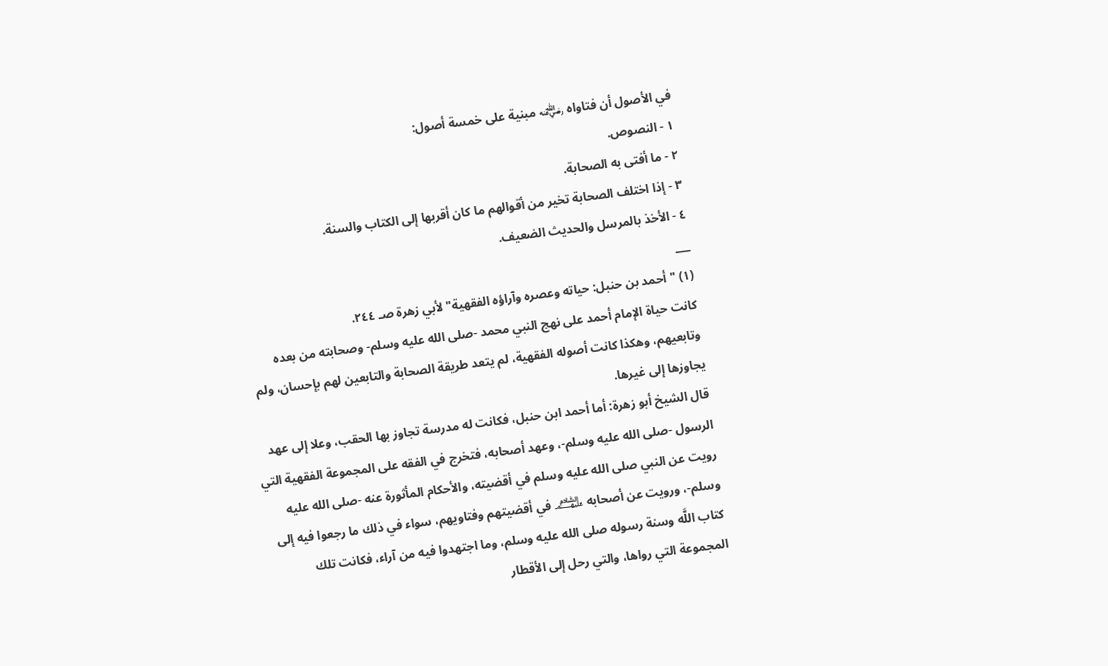في الأصول أن فتاواه ﵁ مبنية على خمسة أصول:
١ - النصوص.
٢ - ما أفتى به الصحابة.
٣ - إذا اختلف الصحابة تخير من أقوالهم ما كان أقربها إلى الكتاب والسنة.
٤ - الأخذ بالمرسل والحديث الضعيف.
___
(١) "أحمد بن حنبل: حياته وعصره وآراؤه الفقهية" لأبي زهرة صـ ٢٤٤.
كانت حياة الإمام أحمد على نهج النبي محمد -صلى الله عليه وسلم- وصحابته من بعده وتابعيهم، وهكذا كانت أصوله الفقهية، لم يتعد طريقة الصحابة والتابعين لهم بإحسان، ولم يجاوزها إلى غيرها.
قال الشيخ أبو زهرة: أما أحمد ابن حنبل، فكانت له مدرسة تجاوز بها الحقب، وعلا إلى عهد الرسول -صلى الله عليه وسلم-، وعهد أصحابه، فتخرج في الفقه على المجموعة الفقهية التي رويت عن النبي صلى الله عليه وسلم في أقضيته، والأحكام المأثورة عنه -صلى الله عليه وسلم-، ورويت عن أصحابه ﵈ في أقضيتهم وفتاويهم، سواء في ذلك ما رجعوا فيه إلى كتاب اللَّه وسنة رسوله صلى الله عليه وسلم، وما اجتهدوا فيه من آراء، فكانت تلك المجموعة التي رواها، والتي رحل إلى الأقطار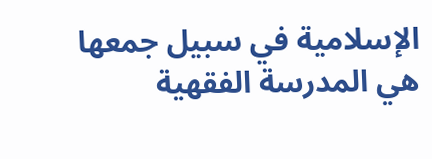الإسلامية في سبيل جمعها هي المدرسة الفقهية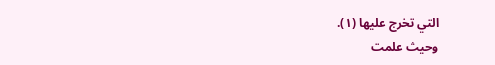التي تخرج عليها (١).
وحيث علمت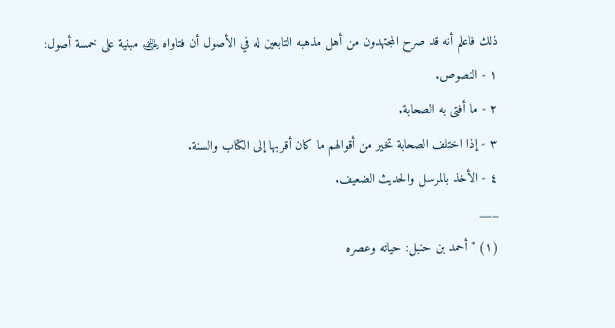ذلك فاعلم أنه قد صرح المجتهدون من أهل مذهبه التابعين له في الأصول أن فتاواه ﵁ مبنية على خمسة أصول:
١ - النصوص.
٢ - ما أفتى به الصحابة.
٣ - إذا اختلف الصحابة تخير من أقوالهم ما كان أقربها إلى الكتاب والسنة.
٤ - الأخذ بالمرسل والحديث الضعيف.
___
(١) "أحمد بن حنبل: حياته وعصره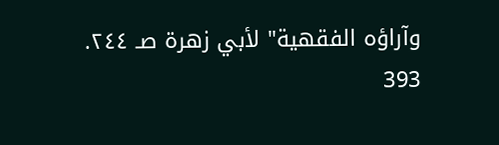وآراؤه الفقهية" لأبي زهرة صـ ٢٤٤.
393